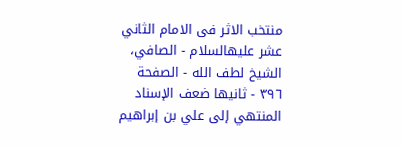منتخب الاثر فی الامام الثاني عشر علیهالسلام - الصافي، الشيخ لطف الله - الصفحة ٣٩٦ - ثانيها ضعف الإسناد المنتهي إلى علي بن إبراهيم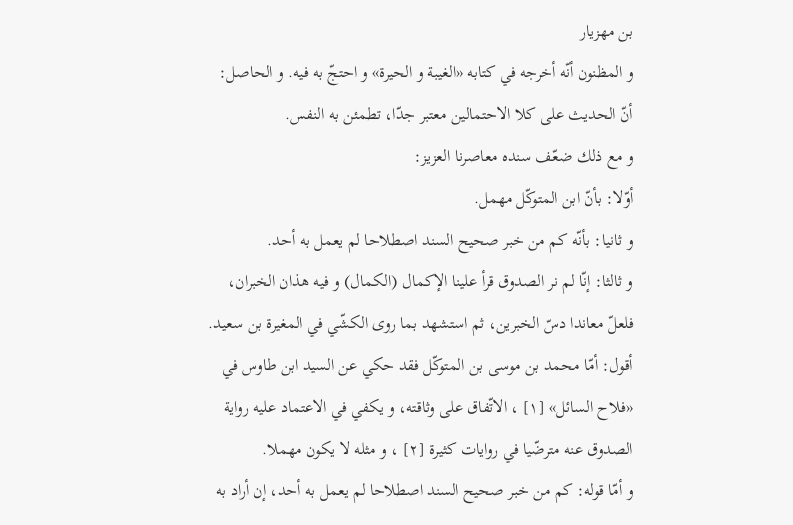بن مهزيار
و المظنون أنّه أخرجه في كتابه «الغيبة و الحيرة» و احتجّ به فيه. و الحاصل:
أنّ الحديث على كلا الاحتمالين معتبر جدّا، تطمئن به النفس.
و مع ذلك ضعّف سنده معاصرنا العزيز:
أوّلا: بأنّ ابن المتوكّل مهمل.
و ثانيا: بأنّه كم من خبر صحيح السند اصطلاحا لم يعمل به أحد.
و ثالثا: إنّا لم نر الصدوق قرأ علينا الإكمال (الكمال) و فيه هذان الخبران، فلعلّ معاندا دسّ الخبرين، ثم استشهد بما روى الكشّي في المغيرة بن سعيد.
أقول: أمّا محمد بن موسى بن المتوكّل فقد حكي عن السيد ابن طاوس في «فلاح السائل» [١] ، الاتّفاق على وثاقته، و يكفي في الاعتماد عليه رواية الصدوق عنه مترضّيا في روايات كثيرة [٢] ، و مثله لا يكون مهملا.
و أمّا قوله: كم من خبر صحيح السند اصطلاحا لم يعمل به أحد، إن أراد به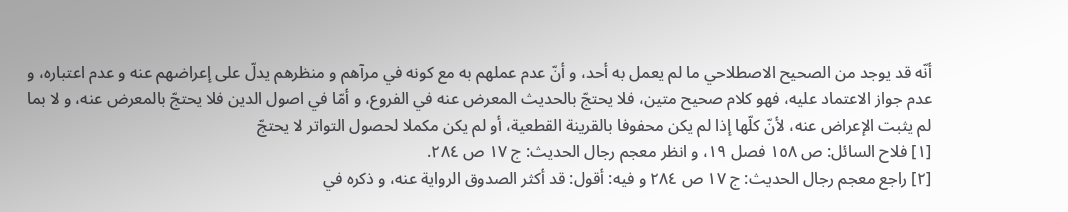أنّه قد يوجد من الصحيح الاصطلاحي ما لم يعمل به أحد، و أنّ عدم عملهم به مع كونه في مرآهم و منظرهم يدلّ على إعراضهم عنه و عدم اعتباره، و عدم جواز الاعتماد عليه، فهو كلام صحيح متين، فلا يحتجّ بالحديث المعرض عنه في الفروع، و أمّا في اصول الدين فلا يحتجّ بالمعرض عنه، و لا بما لم يثبت الإعراض عنه، لأنّ كلّها إذا لم يكن محفوفا بالقرينة القطعية، أو لم يكن مكملا لحصول التواتر لا يحتجّ
[١] فلاح السائل: ص ١٥٨ فصل ١٩، و انظر معجم رجال الحديث: ج ١٧ ص ٢٨٤.
[٢] راجع معجم رجال الحديث: ج ١٧ ص ٢٨٤ و فيه: أقول: قد أكثر الصدوق الرواية عنه، و ذكره في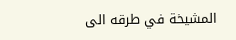المشيخة في طرقه الى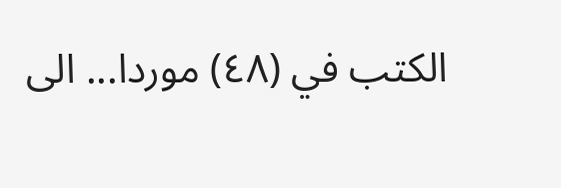الكتب في (٤٨) موردا... الى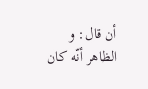أن قال: و الظاهر أنّه كان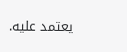يعتمد عليه.